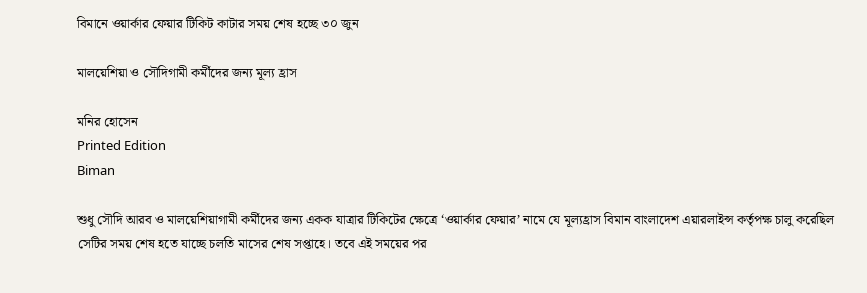বিমানে ওয়ার্কার ফেয়ার টিকিট কাটার সময় শেষ হচ্ছে ৩০ জুন

মালয়েশিয়া ও সৌদিগামী কর্মীদের জন্য মূল্য হ্রাস

মনির হোসেন
Printed Edition
Biman

শুধু সৌদি আরব ও মালয়েশিয়াগামী কর্মীদের জন্য একক যাত্রার টিকিটের ক্ষেত্রে ‘ওয়ার্কার ফেয়ার’ নামে যে মূল্যহ্রাস বিমান বাংলাদেশ এয়ারলাইন্স কর্তৃপক্ষ চালু করেছিল সেটির সময় শেষ হতে যাচ্ছে চলতি মাসের শেষ সপ্তাহে। তবে এই সময়ের পর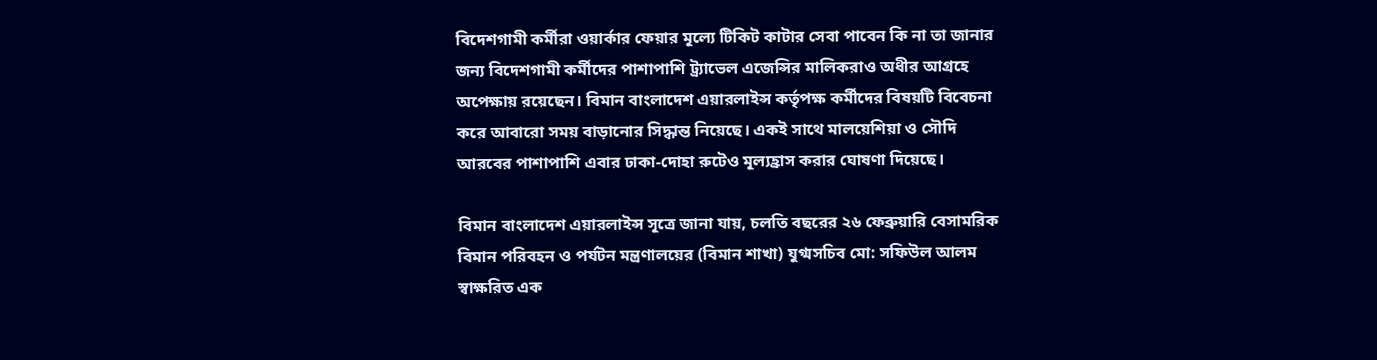বিদেশগামী কর্মীরা ওয়ার্কার ফেয়ার মূল্যে টিকিট কাটার সেবা পাবেন কি না তা জানার জন্য বিদেশগামী কর্মীদের পাশাপাশি ট্র্যাভেল এজেন্সির মালিকরাও অধীর আগ্রহে অপেক্ষায় রয়েছেন। বিমান বাংলাদেশ এয়ারলাইন্স কর্তৃপক্ষ কর্মীদের বিষয়টি বিবেচনা করে আবারো সময় বাড়ানোর সিদ্ধান্ত নিয়েছে। একই সাথে মালয়েশিয়া ও সৌদি আরবের পাশাপাশি এবার ঢাকা-দোহা রুটেও মূল্যহ্রাস করার ঘোষণা দিয়েছে।

বিমান বাংলাদেশ এয়ারলাইন্স সূত্রে জানা যায়, চলতি বছরের ২৬ ফেব্রুয়ারি বেসামরিক বিমান পরিবহন ও পর্যটন মন্ত্রণালয়ের (বিমান শাখা) যুগ্মসচিব মো: সফিউল আলম স্বাক্ষরিত এক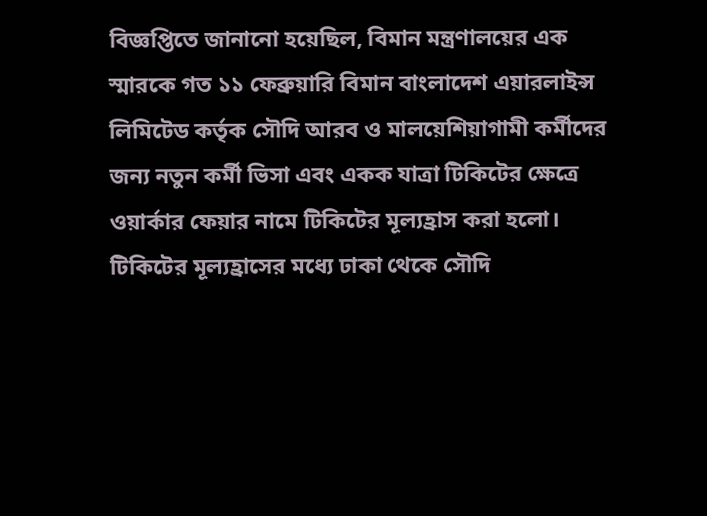বিজ্ঞপ্তিতে জানানো হয়েছিল, বিমান মন্ত্রণালয়ের এক স্মারকে গত ১১ ফেব্রুয়ারি বিমান বাংলাদেশ এয়ারলাইন্স লিমিটেড কর্তৃক সৌদি আরব ও মালয়েশিয়াগামী কর্মীদের জন্য নতুন কর্মী ভিসা এবং একক যাত্রা টিকিটের ক্ষেত্রে ওয়ার্কার ফেয়ার নামে টিকিটের মূল্যহ্রাস করা হলো। টিকিটের মূল্যহ্রাসের মধ্যে ঢাকা থেকে সৌদি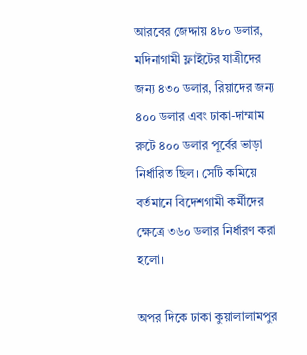আরবের জেদ্দায় ৪৮০ ডলার, মদিনাগামী ফ্লাইটের যাত্রীদের জন্য ৪৩০ ডলার, রিয়াদের জন্য ৪০০ ডলার এবং ঢাকা-দাম্মাম রুটে ৪০০ ডলার পূর্বের ভাড়া নির্ধারিত ছিল। সেটি কমিয়ে বর্তমানে বিদেশগামী কর্মীদের ক্ষেত্রে ৩৬০ ডলার নির্ধারণ করা হলো।

অপর দিকে ঢাকা কুয়ালালামপুর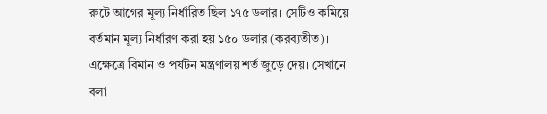রুটে আগের মূল্য নির্ধারিত ছিল ১৭৫ ডলার। সেটিও কমিয়ে বর্তমান মূল্য নির্ধারণ করা হয় ১৫০ ডলার (করব্যতীত)। এক্ষেত্রে বিমান ও পর্যটন মন্ত্রণালয় শর্ত জুড়ে দেয়। সেখানে বলা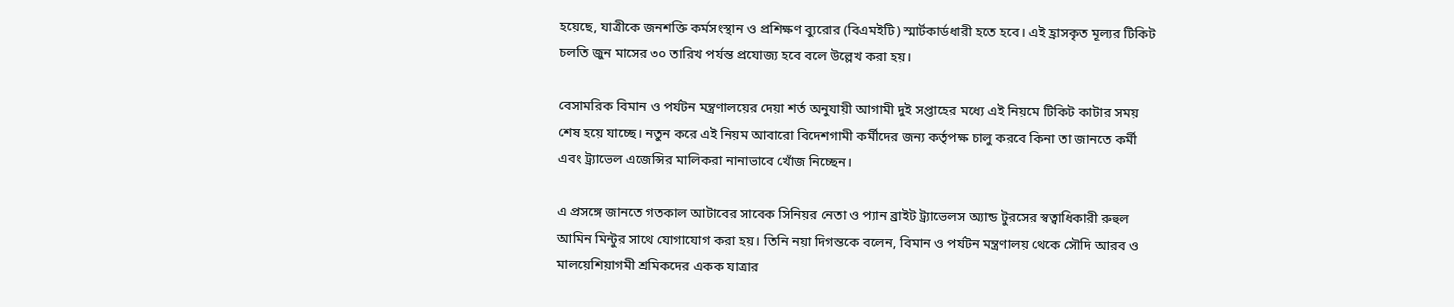হয়েছে, যাত্রীকে জনশক্তি কর্মসংস্থান ও প্রশিক্ষণ ব্যুরোর (বিএমইটি) স্মার্টকার্ডধারী হতে হবে। এই হ্রাসকৃত মূল্যর টিকিট চলতি জুন মাসের ৩০ তারিখ পর্যন্ত প্রযোজ্য হবে বলে উল্লেখ করা হয়।

বেসামরিক বিমান ও পর্যটন মন্ত্রণালয়ের দেয়া শর্ত অনুযায়ী আগামী দুই সপ্তাহের মধ্যে এই নিয়মে টিকিট কাটার সময় শেষ হয়ে যাচ্ছে। নতুন করে এই নিয়ম আবারো বিদেশগামী কর্মীদের জন্য কর্তৃপক্ষ চালু করবে কিনা তা জানতে কর্মী এবং ট্র্যাভেল এজেন্সির মালিকরা নানাভাবে খোঁজ নিচ্ছেন।

এ প্রসঙ্গে জানতে গতকাল আটাবের সাবেক সিনিয়র নেতা ও প্যান ব্রাইট ট্র্যাভেলস অ্যান্ড টুরসের স্বত্বাধিকারী রুহুল আমিন মিন্টুর সাথে যোগাযোগ করা হয়। তিনি নয়া দিগন্তকে বলেন, বিমান ও পর্যটন মন্ত্রণালয় থেকে সৌদি আরব ও মালয়েশিয়াগমী শ্রমিকদের একক যাত্রার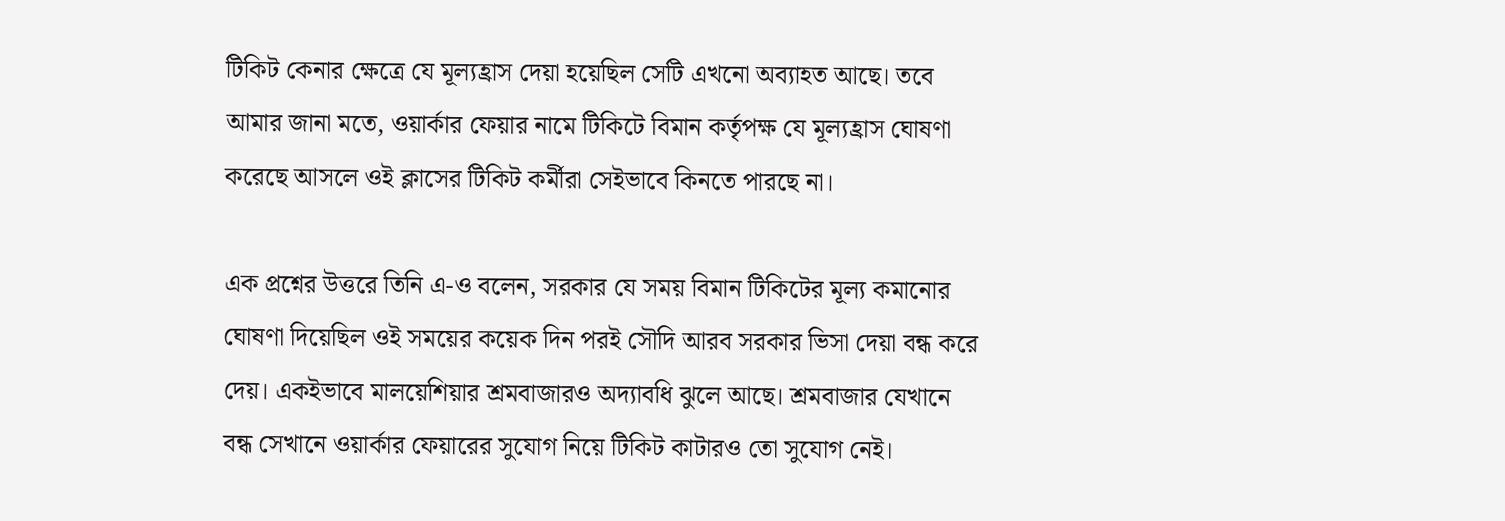টিকিট কেনার ক্ষেত্রে যে মূল্যহ্রাস দেয়া হয়েছিল সেটি এখনো অব্যাহত আছে। তবে আমার জানা মতে, ওয়ার্কার ফেয়ার নামে টিকিটে বিমান কর্তৃপক্ষ যে মূল্যহ্রাস ঘোষণা করেছে আসলে ওই ক্লাসের টিকিট কর্মীরা সেইভাবে কিনতে পারছে না।

এক প্রশ্নের উত্তরে তিনি এ-ও বলেন, সরকার যে সময় বিমান টিকিটের মূল্য কমানোর ঘোষণা দিয়েছিল ওই সময়ের কয়েক দিন পরই সৌদি আরব সরকার ভিসা দেয়া বন্ধ করে দেয়। একইভাবে মালয়েশিয়ার শ্রমবাজারও অদ্যাবধি ঝুলে আছে। শ্রমবাজার যেখানে বন্ধ সেখানে ওয়ার্কার ফেয়ারের সুযোগ নিয়ে টিকিট কাটারও তো সুযোগ নেই।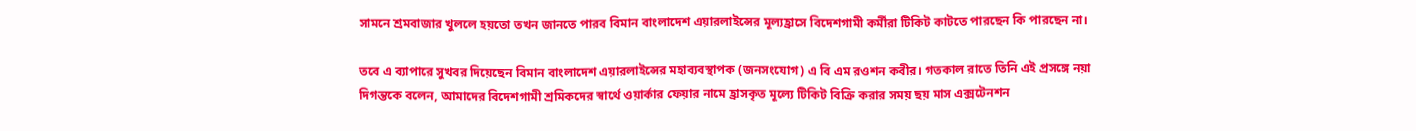সামনে শ্রমবাজার খুললে হয়তো তখন জানতে পারব বিমান বাংলাদেশ এয়ারলাইন্সের মূল্যহ্রাসে বিদেশগামী কর্মীরা টিকিট কাটতে পারছেন কি পারছেন না।

তবে এ ব্যাপারে সুখবর দিয়েছেন বিমান বাংলাদেশ এয়ারলাইন্সের মহাব্যবস্থাপক (জনসংযোগ) এ বি এম রওশন কবীর। গতকাল রাতে তিনি এই প্রসঙ্গে নয়া দিগন্তকে বলেন, আমাদের বিদেশগামী শ্রমিকদের স্বার্থে ওয়ার্কার ফেয়ার নামে হ্রাসকৃত মূল্যে টিকিট বিক্রি করার সময় ছয় মাস এক্সটেনশন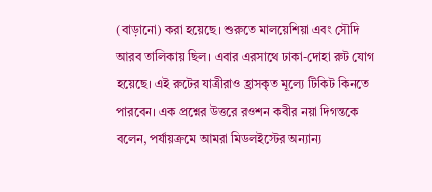(বাড়ানো) করা হয়েছে। শুরুতে মালয়েশিয়া এবং সৌদি আরব তালিকায় ছিল। এবার এরসাথে ঢাকা-দোহা রুট যোগ হয়েছে। এই রুটের যাত্রীরাও হ্রাসকৃত মূল্যে টিকিট কিনতে পারবেন। এক প্রশ্নের উত্তরে রওশন কবীর নয়া দিগন্তকে বলেন, পর্যায়ক্রমে আমরা মিডলইস্টের অন্যান্য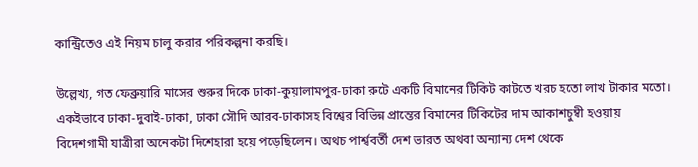কান্ট্রিতেও এই নিয়ম চালু করার পরিকল্পনা করছি।

উল্লেখ্য, গত ফেব্রুয়ারি মাসের শুরুর দিকে ঢাকা-কুয়ালামপুর-ঢাকা রুটে একটি বিমানের টিকিট কাটতে খরচ হতো লাখ টাকার মতো। একইভাবে ঢাকা-দুবাই-ঢাকা, ঢাকা সৌদি আরব-ঢাকাসহ বিশ্বের বিভিন্ন প্রান্তের বিমানের টিকিটের দাম আকাশচুম্বী হওয়ায় বিদেশগামী যাত্রীরা অনেকটা দিশেহারা হয়ে পড়েছিলেন। অথচ পার্শ্ববর্তী দেশ ভারত অথবা অন্যান্য দেশ থেকে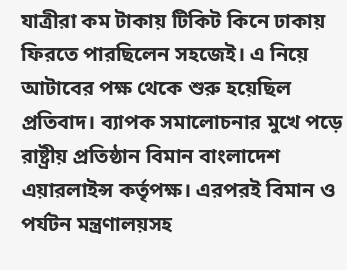যাত্রীরা কম টাকায় টিকিট কিনে ঢাকায় ফিরতে পারছিলেন সহজেই। এ নিয়ে আটাবের পক্ষ থেকে শুরু হয়েছিল প্রতিবাদ। ব্যাপক সমালোচনার মুখে পড়ে রাষ্ট্রীয় প্রতিষ্ঠান বিমান বাংলাদেশ এয়ারলাইন্স কর্তৃপক্ষ। এরপরই বিমান ও পর্যটন মন্ত্রণালয়সহ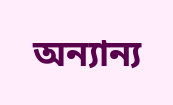অন্যান্য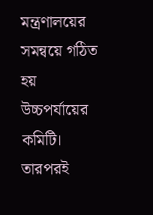মন্ত্রণালয়ের সমন্বয়ে গঠিত হয় উচ্চপর্যায়ের কমিটি। তারপরই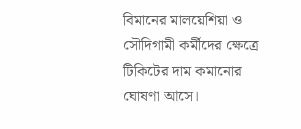বিমানের মালয়েশিয়া ও সৌদিগামী কর্মীদের ক্ষেত্রে টিকিটের দাম কমানোর ঘোষণা আসে।